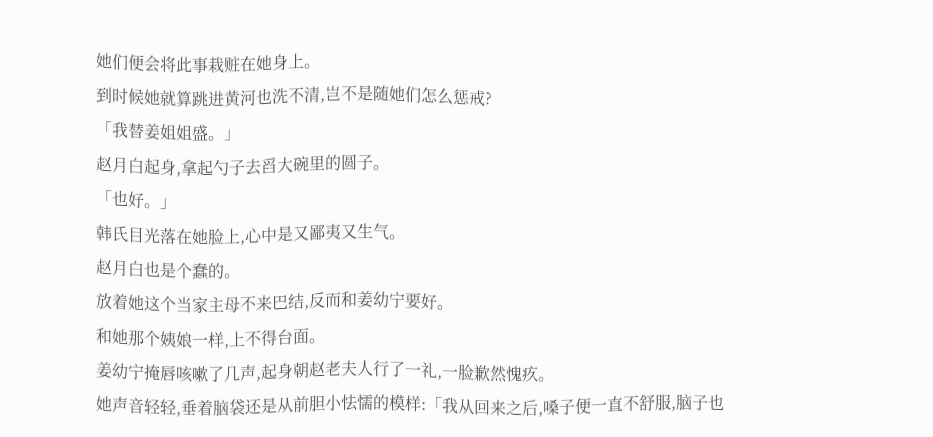她们便会将此事栽赃在她身上。
到时候她就算跳进黄河也洗不清,岂不是随她们怎么惩戒?
「我替姜姐姐盛。」
赵月白起身,拿起勺子去舀大碗里的圆子。
「也好。」
韩氏目光落在她脸上,心中是又鄙夷又生气。
赵月白也是个蠢的。
放着她这个当家主母不来巴结,反而和姜幼宁要好。
和她那个姨娘一样,上不得台面。
姜幼宁掩唇咳嗽了几声,起身朝赵老夫人行了一礼,一脸歉然愧疚。
她声音轻轻,垂着脑袋还是从前胆小怯懦的模样:「我从回来之后,嗓子便一直不舒服,脑子也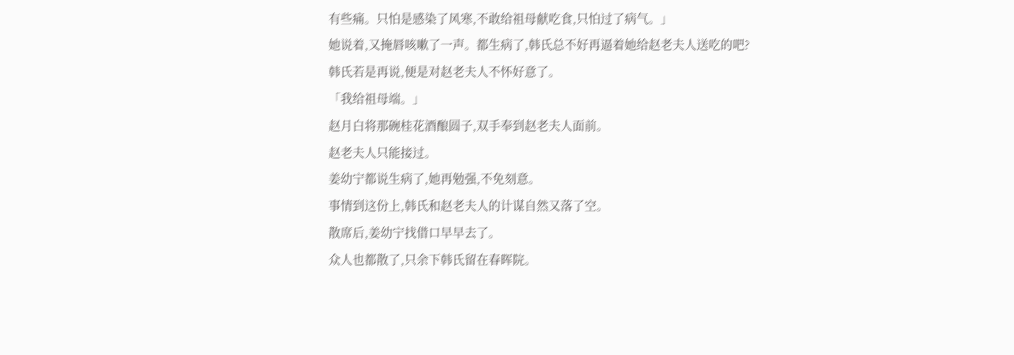有些痛。只怕是感染了风寒,不敢给祖母献吃食,只怕过了病气。」
她说着,又掩唇咳嗽了一声。都生病了,韩氏总不好再逼着她给赵老夫人送吃的吧?
韩氏若是再说,便是对赵老夫人不怀好意了。
「我给祖母端。」
赵月白将那碗桂花酒酿圆子,双手奉到赵老夫人面前。
赵老夫人只能接过。
姜幼宁都说生病了,她再勉强,不免刻意。
事情到这份上,韩氏和赵老夫人的计谋自然又落了空。
散席后,姜幼宁找借口早早去了。
众人也都散了,只余下韩氏留在春晖院。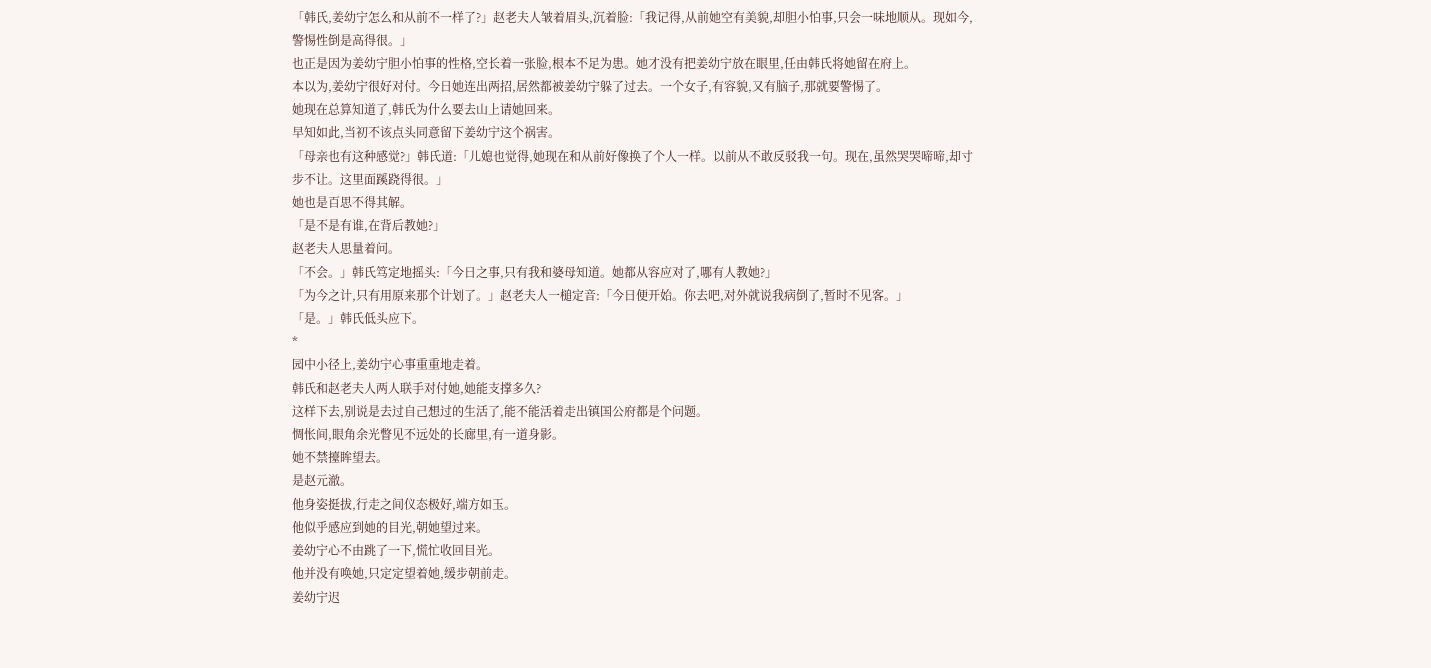「韩氏,姜幼宁怎么和从前不一样了?」赵老夫人皱着眉头,沉着脸:「我记得,从前她空有美貌,却胆小怕事,只会一味地顺从。现如今,警惕性倒是高得很。」
也正是因为姜幼宁胆小怕事的性格,空长着一张脸,根本不足为患。她才没有把姜幼宁放在眼里,任由韩氏将她留在府上。
本以为,姜幼宁很好对付。今日她连出两招,居然都被姜幼宁躲了过去。一个女子,有容貌,又有脑子,那就要警惕了。
她现在总算知道了,韩氏为什么要去山上请她回来。
早知如此,当初不该点头同意留下姜幼宁这个祸害。
「母亲也有这种感觉?」韩氏道:「儿媳也觉得,她现在和从前好像换了个人一样。以前从不敢反驳我一句。现在,虽然哭哭啼啼,却寸步不让。这里面蹊跷得很。」
她也是百思不得其解。
「是不是有谁,在背后教她?」
赵老夫人思量着问。
「不会。」韩氏笃定地摇头:「今日之事,只有我和婆母知道。她都从容应对了,哪有人教她?」
「为今之计,只有用原来那个计划了。」赵老夫人一槌定音:「今日便开始。你去吧,对外就说我病倒了,暂时不见客。」
「是。」韩氏低头应下。
*
园中小径上,姜幼宁心事重重地走着。
韩氏和赵老夫人两人联手对付她,她能支撑多久?
这样下去,别说是去过自己想过的生活了,能不能活着走出镇国公府都是个问题。
惆怅间,眼角余光瞥见不远处的长廊里,有一道身影。
她不禁擡眸望去。
是赵元澈。
他身姿挺拔,行走之间仪态极好,端方如玉。
他似乎感应到她的目光,朝她望过来。
姜幼宁心不由跳了一下,慌忙收回目光。
他并没有唤她,只定定望着她,缓步朝前走。
姜幼宁迟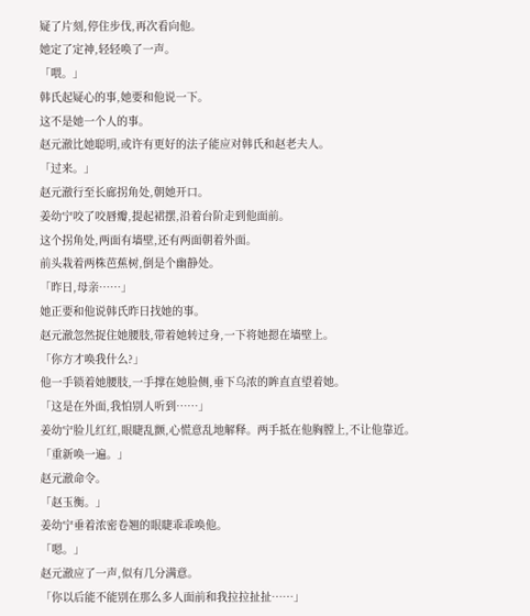疑了片刻,停住步伐,再次看向他。
她定了定神,轻轻唤了一声。
「喂。」
韩氏起疑心的事,她要和他说一下。
这不是她一个人的事。
赵元澈比她聪明,或许有更好的法子能应对韩氏和赵老夫人。
「过来。」
赵元澈行至长廊拐角处,朝她开口。
姜幼宁咬了咬唇瓣,提起裙摆,沿着台阶走到他面前。
这个拐角处,两面有墙壁,还有两面朝着外面。
前头栽着两株芭蕉树,倒是个幽静处。
「昨日,母亲……」
她正要和他说韩氏昨日找她的事。
赵元澈忽然捉住她腰肢,带着她转过身,一下将她摁在墙壁上。
「你方才唤我什么?」
他一手锁着她腰肢,一手撑在她脸侧,垂下乌浓的眸直直望着她。
「这是在外面,我怕别人听到……」
姜幼宁脸儿红红,眼睫乱颤,心慌意乱地解释。两手抵在他胸膛上,不让他靠近。
「重新唤一遍。」
赵元澈命令。
「赵玉衡。」
姜幼宁垂着浓密卷翘的眼睫乖乖唤他。
「嗯。」
赵元澈应了一声,似有几分满意。
「你以后能不能别在那么多人面前和我拉拉扯扯……」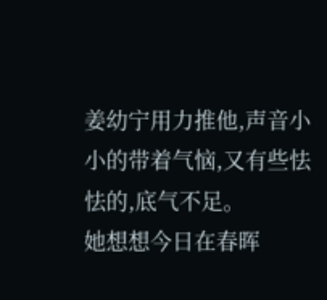姜幼宁用力推他,声音小小的带着气恼,又有些怯怯的,底气不足。
她想想今日在春晖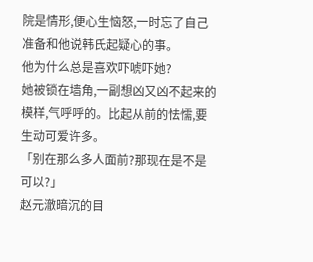院是情形,便心生恼怒,一时忘了自己准备和他说韩氏起疑心的事。
他为什么总是喜欢吓唬吓她?
她被锁在墙角,一副想凶又凶不起来的模样,气呼呼的。比起从前的怯懦,要生动可爱许多。
「别在那么多人面前?那现在是不是可以?」
赵元澈暗沉的目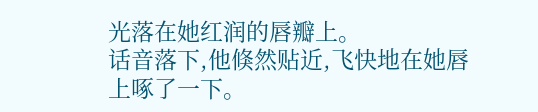光落在她红润的唇瓣上。
话音落下,他倏然贴近,飞快地在她唇上啄了一下。